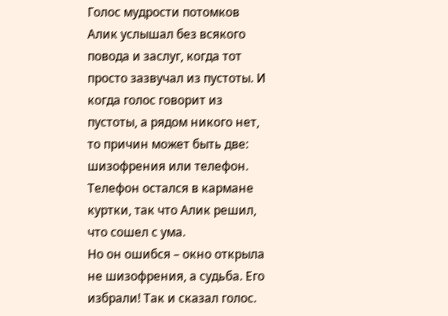Голос мудрости потомков Алик услышал без всякого повода и заслуг, когда тот просто зазвучал из пустоты. И когда голос говорит из пустоты, а рядом никого нет, то причин может быть две: шизофрения или телефон. Телефон остался в кармане куртки, так что Алик решил, что сошел с ума.
Но он ошибся – окно открыла не шизофрения, а судьба. Его избрали! Так и сказал голос.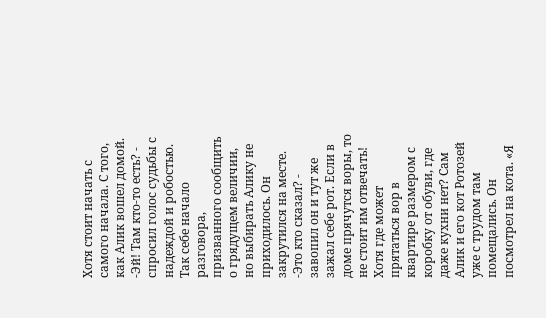Хотя стоит начать с самого начала. С того, как Алик вошел домой.
-Эй! Там кто-то есть? - спросил голос судьбы с надеждой и робостью. Так себе начало разговора, призванного сообщить о грядущем величии, но выбирать Алику не приходилось. Он закрутился на месте.
-Это кто сказал? - завопил он и тут же зажал себе рот. Если в доме прячутся воры, то не стоит им отвечать!
Хотя где может прятаться вор в квартире размером с коробку от обуви, где даже кухни нет? Сам Алик и его кот Ротозей уже с трудом там помещались. Он посмотрел на кота. «Я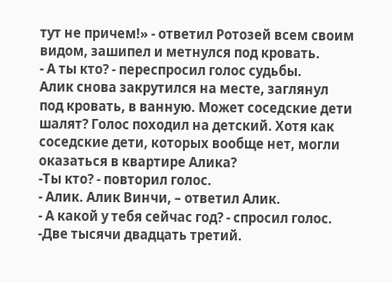тут не причем!» - ответил Ротозей всем своим видом, зашипел и метнулся под кровать.
- А ты кто? - переспросил голос судьбы.
Алик снова закрутился на месте, заглянул под кровать, в ванную. Может соседские дети шалят? Голос походил на детский. Хотя как соседские дети, которых вообще нет, могли оказаться в квартире Алика?
-Ты кто? - повторил голос.
- Алик. Алик Винчи, – ответил Алик.
- А какой у тебя сейчас год? - спросил голос.
-Две тысячи двадцать третий.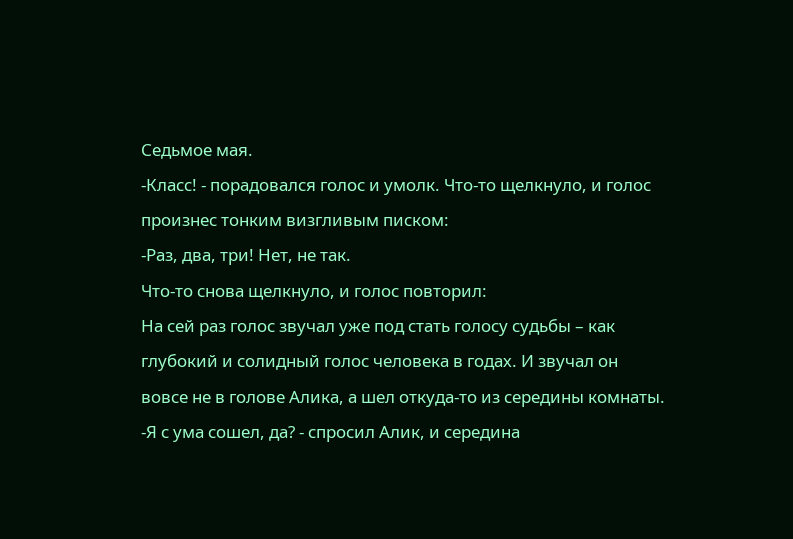Седьмое мая.
-Класс! - порадовался голос и умолк. Что-то щелкнуло, и голос произнес тонким визгливым писком:
-Раз, два, три! Нет, не так.
Что-то снова щелкнуло, и голос повторил:
На сей раз голос звучал уже под стать голосу судьбы – как глубокий и солидный голос человека в годах. И звучал он вовсе не в голове Алика, а шел откуда-то из середины комнаты.
-Я с ума сошел, да? - спросил Алик, и середина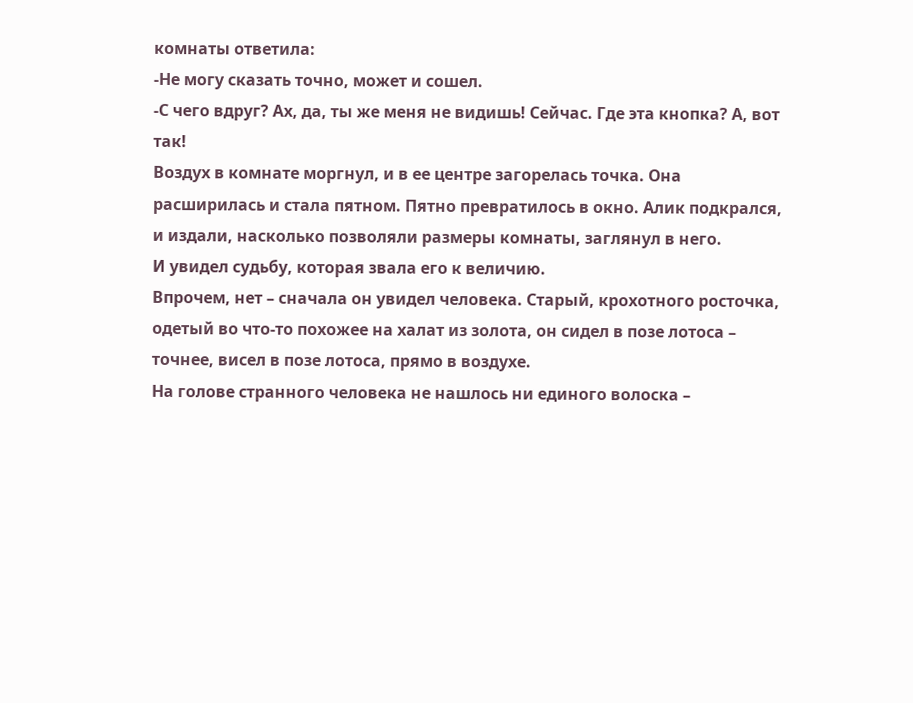комнаты ответила:
-Не могу сказать точно, может и сошел.
-С чего вдруг? Ах, да, ты же меня не видишь! Сейчас. Где эта кнопка? А, вот так!
Воздух в комнате моргнул, и в ее центре загорелась точка. Она расширилась и стала пятном. Пятно превратилось в окно. Алик подкрался, и издали, насколько позволяли размеры комнаты, заглянул в него.
И увидел судьбу, которая звала его к величию.
Впрочем, нет – сначала он увидел человека. Старый, крохотного росточка, одетый во что-то похожее на халат из золота, он сидел в позе лотоса – точнее, висел в позе лотоса, прямо в воздухе.
На голове странного человека не нашлось ни единого волоска –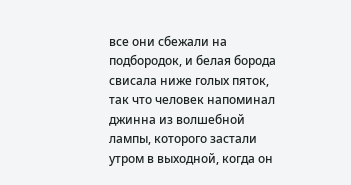все они сбежали на подбородок, и белая борода свисала ниже голых пяток, так что человек напоминал джинна из волшебной лампы, которого застали утром в выходной, когда он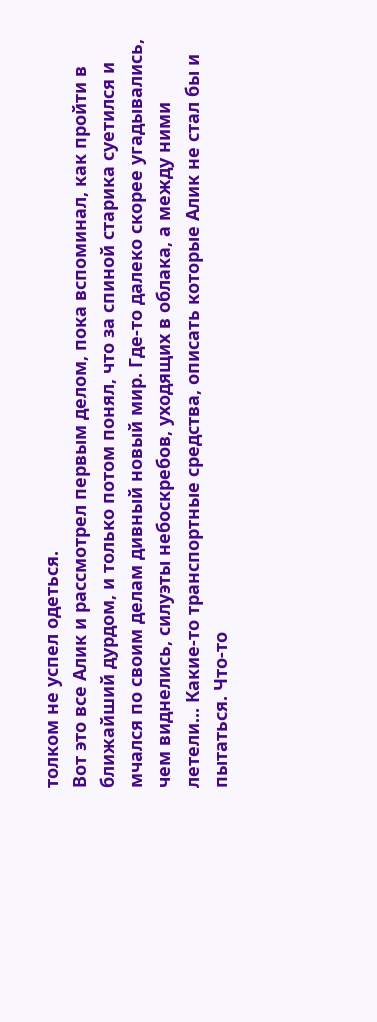толком не успел одеться.
Вот это все Алик и рассмотрел первым делом, пока вспоминал, как пройти в ближайший дурдом, и только потом понял, что за спиной старика суетился и мчался по своим делам дивный новый мир. Где-то далеко скорее угадывались, чем виднелись, силуэты небоскребов, уходящих в облака, а между ними летели... Какие-то транспортные средства, описать которые Алик не стал бы и пытаться. Что-то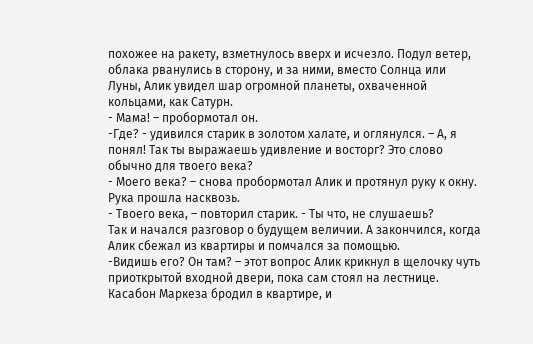похожее на ракету, взметнулось вверх и исчезло. Подул ветер, облака рванулись в сторону, и за ними, вместо Солнца или Луны, Алик увидел шар огромной планеты, охваченной кольцами, как Сатурн.
- Мама! – пробормотал он.
-Где? - удивился старик в золотом халате, и оглянулся. – А, я понял! Так ты выражаешь удивление и восторг? Это слово обычно для твоего века?
- Моего века? – снова пробормотал Алик и протянул руку к окну. Рука прошла насквозь.
- Твоего века, – повторил старик. - Ты что, не слушаешь?
Так и начался разговор о будущем величии. А закончился, когда Алик сбежал из квартиры и помчался за помощью.
-Видишь его? Он там? – этот вопрос Алик крикнул в щелочку чуть приоткрытой входной двери, пока сам стоял на лестнице. Касабон Маркеза бродил в квартире, и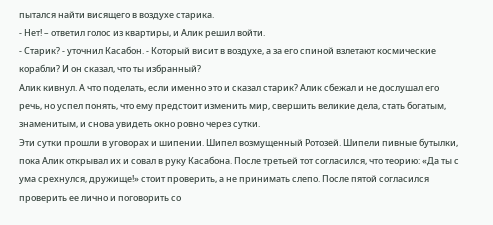пытался найти висящего в воздухе старика.
- Нет! – ответил голос из квартиры, и Алик решил войти.
- Старик? - уточнил Касабон. - Который висит в воздухе, а за его спиной взлетают космические корабли? И он сказал, что ты избранный?
Алик кивнул. А что поделать, если именно это и сказал старик? Алик сбежал и не дослушал его речь, но успел понять, что ему предстоит изменить мир, свершить великие дела, стать богатым, знаменитым, и снова увидеть окно ровно через сутки.
Эти сутки прошли в уговорах и шипении. Шипел возмущенный Ротозей. Шипели пивные бутылки, пока Алик открывал их и совал в руку Касабона. После третьей тот согласился, что теорию: «Да ты с ума срехнулся, дружище!» стоит проверить, а не принимать слепо. После пятой согласился проверить ее лично и поговорить со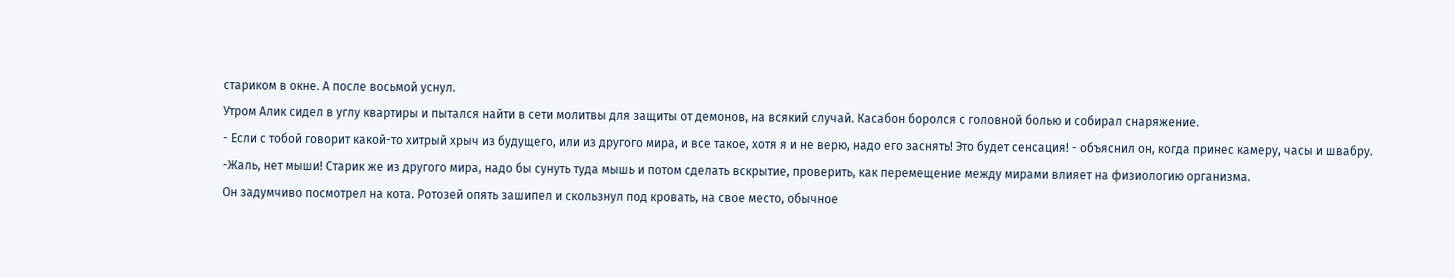стариком в окне. А после восьмой уснул.
Утром Алик сидел в углу квартиры и пытался найти в сети молитвы для защиты от демонов, на всякий случай. Касабон боролся с головной болью и собирал снаряжение.
- Если с тобой говорит какой-то хитрый хрыч из будущего, или из другого мира, и все такое, хотя я и не верю, надо его заснять! Это будет сенсация! - объяснил он, когда принес камеру, часы и швабру.
-Жаль, нет мыши! Старик же из другого мира, надо бы сунуть туда мышь и потом сделать вскрытие, проверить, как перемещение между мирами влияет на физиологию организма.
Он задумчиво посмотрел на кота. Ротозей опять зашипел и скользнул под кровать, на свое место, обычное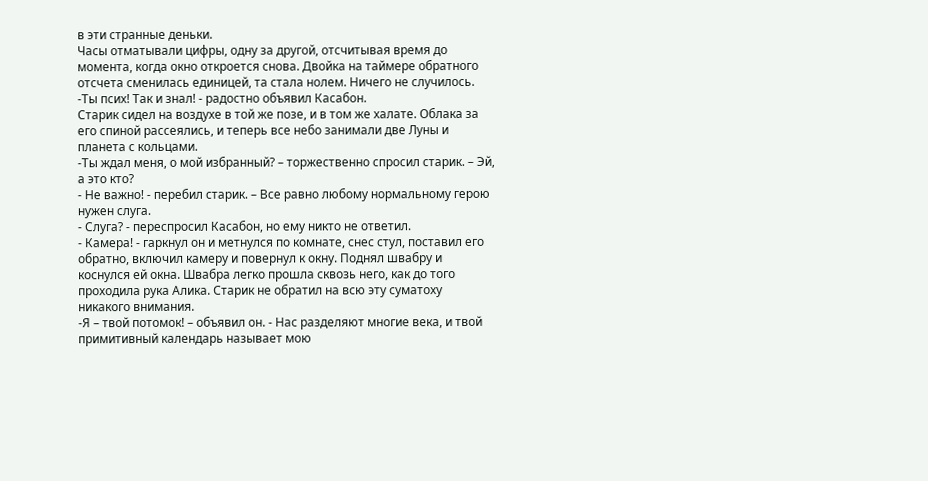в эти странные деньки.
Часы отматывали цифры, одну за другой, отсчитывая время до момента, когда окно откроется снова. Двойка на таймере обратного отсчета сменилась единицей, та стала нолем. Ничего не случилось.
-Ты псих! Так и знал! - радостно объявил Касабон.
Старик сидел на воздухе в той же позе, и в том же халате. Облака за его спиной рассеялись, и теперь все небо занимали две Луны и планета с кольцами.
-Ты ждал меня, о мой избранный? – торжественно спросил старик. – Эй, а это кто?
- Не важно! - перебил старик. – Все равно любому нормальному герою нужен слуга.
- Слуга? - переспросил Касабон, но ему никто не ответил.
- Камера! - гаркнул он и метнулся по комнате, снес стул, поставил его обратно, включил камеру и повернул к окну. Поднял швабру и коснулся ей окна. Швабра легко прошла сквозь него, как до того проходила рука Алика. Старик не обратил на всю эту суматоху никакого внимания.
-Я – твой потомок! – объявил он. - Нас разделяют многие века, и твой примитивный календарь называет мою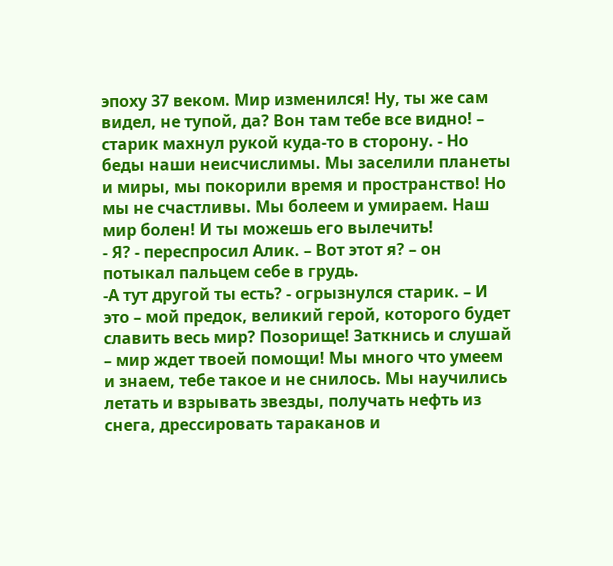эпоху 37 веком. Мир изменился! Ну, ты же сам видел, не тупой, да? Вон там тебе все видно! – старик махнул рукой куда-то в сторону. - Но беды наши неисчислимы. Мы заселили планеты и миры, мы покорили время и пространство! Но мы не счастливы. Мы болеем и умираем. Наш мир болен! И ты можешь его вылечить!
- Я? - переспросил Алик. – Вот этот я? – он потыкал пальцем себе в грудь.
-А тут другой ты есть? - огрызнулся старик. – И это – мой предок, великий герой, которого будет славить весь мир? Позорище! Заткнись и слушай – мир ждет твоей помощи! Мы много что умеем и знаем, тебе такое и не снилось. Мы научились летать и взрывать звезды, получать нефть из снега, дрессировать тараканов и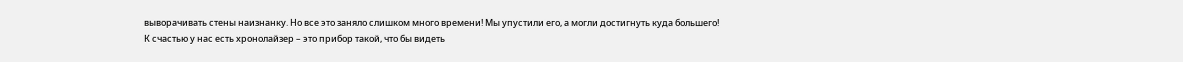выворачивать стены наизнанку. Но все это заняло слишком много времени! Мы упустили его, а могли достигнуть куда большего!
К счастью у нас есть хронолайзер – это прибор такой, что бы видеть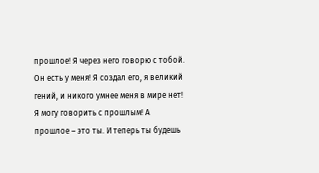прошлое! Я через него говорю с тобой. Он есть у меня! Я создал его, я великий гений, и никого умнее меня в мире нет! Я могу говорить с прошлым! А прошлое – это ты. И теперь ты будешь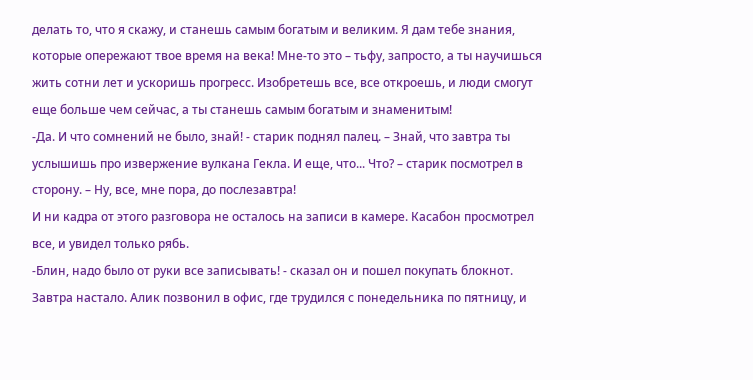делать то, что я скажу, и станешь самым богатым и великим. Я дам тебе знания, которые опережают твое время на века! Мне-то это – тьфу, запросто, а ты научишься жить сотни лет и ускоришь прогресс. Изобретешь все, все откроешь, и люди смогут еще больше чем сейчас, а ты станешь самым богатым и знаменитым!
-Да. И что сомнений не было, знай! - старик поднял палец. – Знай, что завтра ты услышишь про извержение вулкана Гекла. И еще, что... Что? – старик посмотрел в сторону. – Ну, все, мне пора, до послезавтра!
И ни кадра от этого разговора не осталось на записи в камере. Касабон просмотрел все, и увидел только рябь.
-Блин, надо было от руки все записывать! - сказал он и пошел покупать блокнот.
Завтра настало. Алик позвонил в офис, где трудился с понедельника по пятницу, и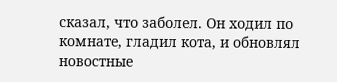сказал, что заболел. Он ходил по комнате, гладил кота, и обновлял новостные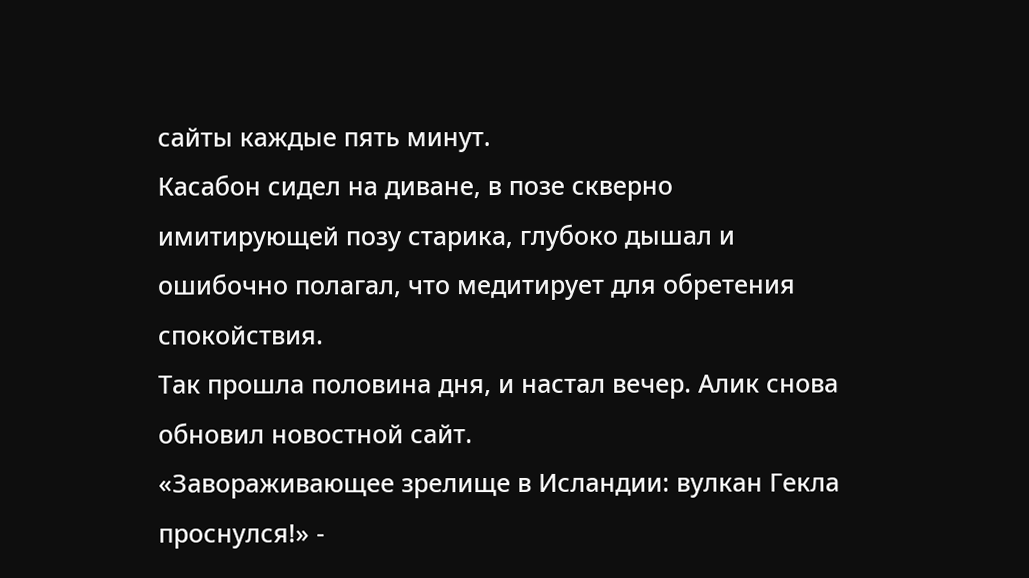сайты каждые пять минут.
Касабон сидел на диване, в позе скверно имитирующей позу старика, глубоко дышал и ошибочно полагал, что медитирует для обретения спокойствия.
Так прошла половина дня, и настал вечер. Алик снова обновил новостной сайт.
«Завораживающее зрелище в Исландии: вулкан Гекла проснулся!» -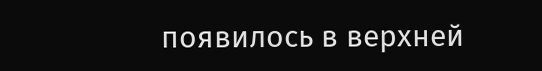появилось в верхней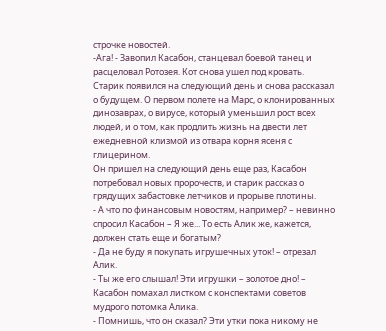строчке новостей.
-Ага! - Завопил Касабон, станцевал боевой танец и расцеловал Ротозея. Кот снова ушел под кровать.
Старик появился на следующий день и снова рассказал о будущем. О первом полете на Марс, о клонированных динозаврах, о вирусе, который уменьшил рост всех людей, и о том, как продлить жизнь на двести лет ежедневной клизмой из отвара корня ясеня с глицерином.
Он пришел на следующий день еще раз, Касабон потребовал новых пророчеств, и старик рассказ о грядущих забастовке летчиков и прорыве плотины.
- А что по финансовым новостям, например? – невинно спросил Касабон – Я же... То есть Алик же, кажется, должен стать еще и богатым?
- Да не буду я покупать игрушечных уток! – отрезал Алик.
- Ты же его слышал! Эти игрушки – золотое дно! – Касабон помахал листком с конспектами советов мудрого потомка Алика.
- Помнишь, что он сказал? Эти утки пока никому не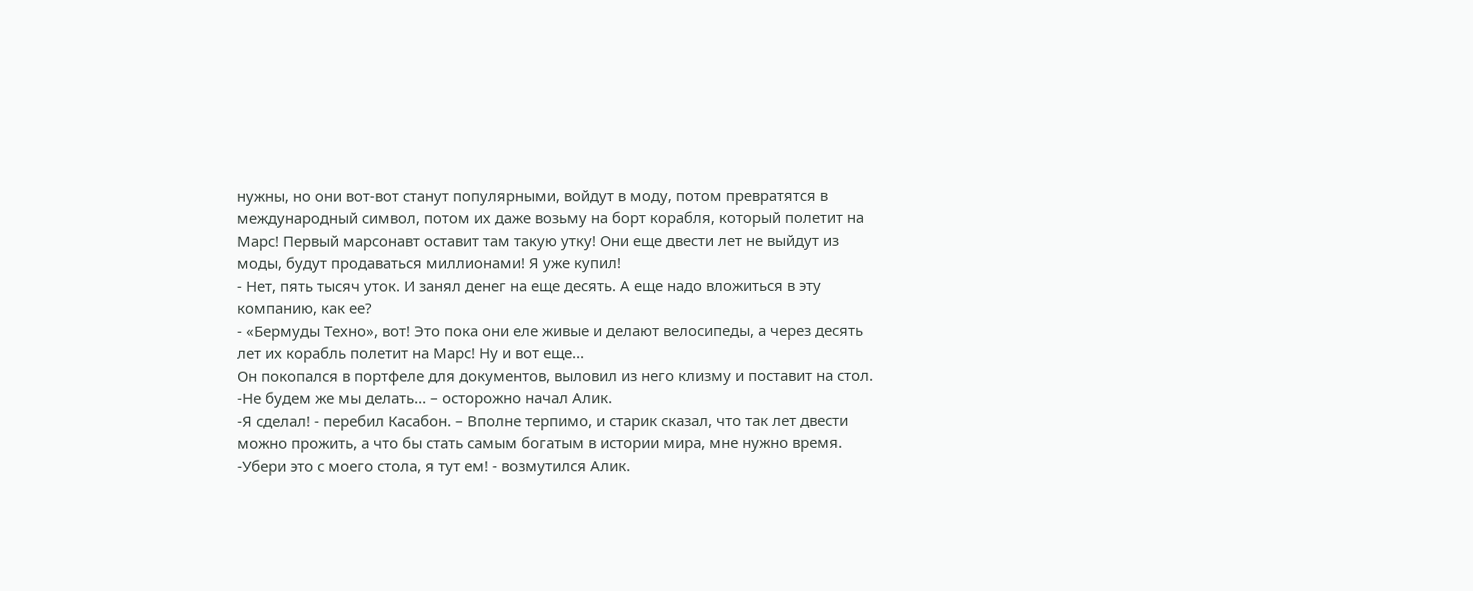нужны, но они вот-вот станут популярными, войдут в моду, потом превратятся в международный символ, потом их даже возьму на борт корабля, который полетит на Марс! Первый марсонавт оставит там такую утку! Они еще двести лет не выйдут из моды, будут продаваться миллионами! Я уже купил!
- Нет, пять тысяч уток. И занял денег на еще десять. А еще надо вложиться в эту компанию, как ее?
- «Бермуды Техно», вот! Это пока они еле живые и делают велосипеды, а через десять лет их корабль полетит на Марс! Ну и вот еще...
Он покопался в портфеле для документов, выловил из него клизму и поставит на стол.
-Не будем же мы делать... – осторожно начал Алик.
-Я сделал! - перебил Касабон. – Вполне терпимо, и старик сказал, что так лет двести можно прожить, а что бы стать самым богатым в истории мира, мне нужно время.
-Убери это с моего стола, я тут ем! - возмутился Алик.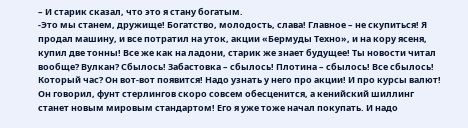– И старик сказал, что это я стану богатым.
-Это мы станем, дружище! Богатство, молодость, слава! Главное – не скупиться! Я продал машину, и все потратил на уток, акции «Бермуды Техно», и на кору ясеня, купил две тонны! Все же как на ладони, старик же знает будущее! Ты новости читал вообще? Вулкан? Сбылось! Забастовка – сбылось! Плотина – сбылось! Все сбылось! Который час? Он вот-вот появится! Надо узнать у него про акции! И про курсы валют! Он говорил, фунт стерлингов скоро совсем обесценится, а кенийский шиллинг станет новым мировым стандартом! Его я уже тоже начал покупать. И надо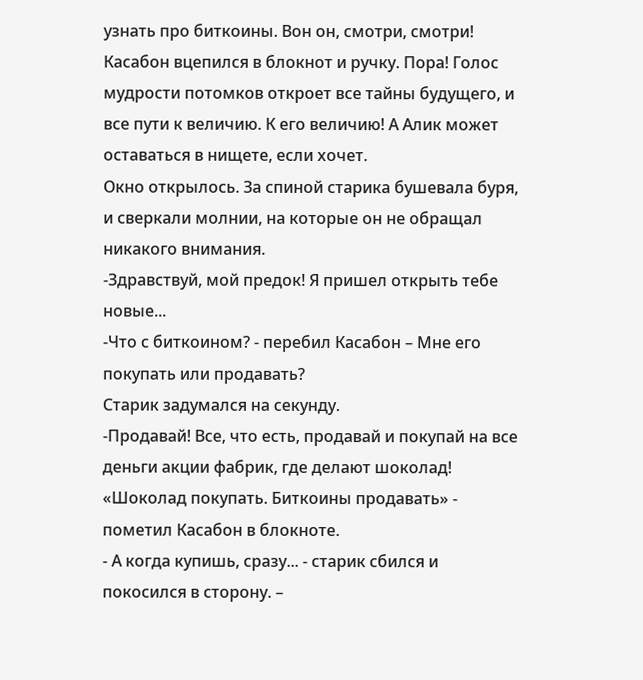узнать про биткоины. Вон он, смотри, смотри!
Касабон вцепился в блокнот и ручку. Пора! Голос мудрости потомков откроет все тайны будущего, и все пути к величию. К его величию! А Алик может оставаться в нищете, если хочет.
Окно открылось. За спиной старика бушевала буря, и сверкали молнии, на которые он не обращал никакого внимания.
-Здравствуй, мой предок! Я пришел открыть тебе новые...
-Что с биткоином? - перебил Касабон – Мне его покупать или продавать?
Старик задумался на секунду.
-Продавай! Все, что есть, продавай и покупай на все деньги акции фабрик, где делают шоколад!
«Шоколад покупать. Биткоины продавать» - пометил Касабон в блокноте.
- А когда купишь, сразу... - старик сбился и покосился в сторону. –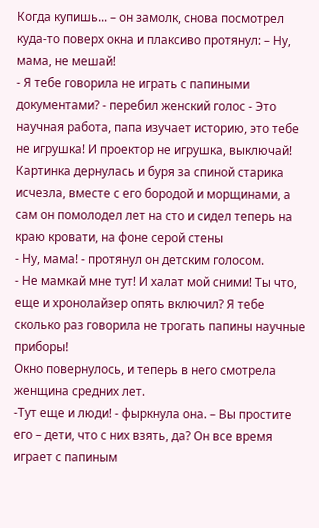Когда купишь... – он замолк, снова посмотрел куда-то поверх окна и плаксиво протянул: – Ну, мама, не мешай!
- Я тебе говорила не играть с папиными документами? - перебил женский голос - Это научная работа, папа изучает историю, это тебе не игрушка! И проектор не игрушка, выключай!
Картинка дернулась и буря за спиной старика исчезла, вместе с его бородой и морщинами, а сам он помолодел лет на сто и сидел теперь на краю кровати, на фоне серой стены
- Ну, мама! - протянул он детским голосом.
- Не мамкай мне тут! И халат мой сними! Ты что, еще и хронолайзер опять включил? Я тебе сколько раз говорила не трогать папины научные приборы!
Окно повернулось, и теперь в него смотрела женщина средних лет.
-Тут еще и люди! - фыркнула она. – Вы простите его – дети, что с них взять, да? Он все время играет с папиным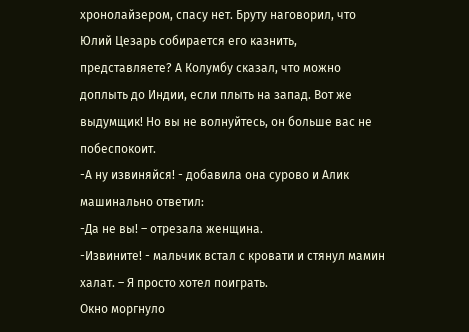хронолайзером, спасу нет. Бруту наговорил, что Юлий Цезарь собирается его казнить, представляете? А Колумбу сказал, что можно доплыть до Индии, если плыть на запад. Вот же выдумщик! Но вы не волнуйтесь, он больше вас не побеспокоит.
-А ну извиняйся! - добавила она сурово и Алик машинально ответил:
-Да не вы! – отрезала женщина.
-Извините! - мальчик встал с кровати и стянул мамин халат. – Я просто хотел поиграть.
Окно моргнуло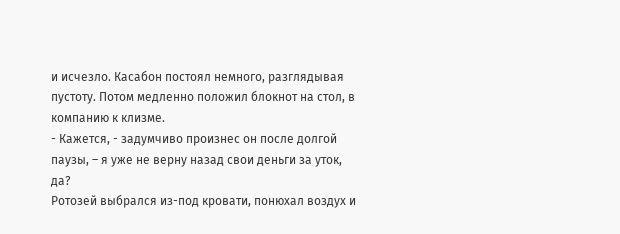и исчезло. Касабон постоял немного, разглядывая пустоту. Потом медленно положил блокнот на стол, в компанию к клизме.
- Кажется, - задумчиво произнес он после долгой паузы, – я уже не верну назад свои деньги за уток, да?
Ротозей выбрался из-под кровати, понюхал воздух и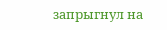запрыгнул на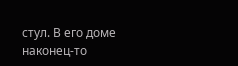стул. В его доме наконец-то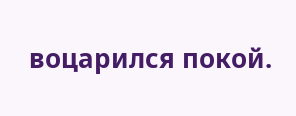воцарился покой.